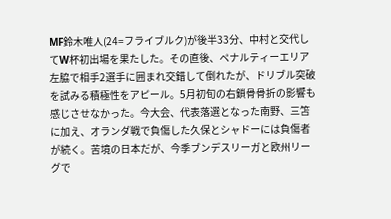MF鈴木唯人(24=フライブルク)が後半33分、中村と交代してW杯初出場を果たした。その直後、ペナルティーエリア左脇で相手2選手に囲まれ交錯して倒れたが、ドリブル突破を試みる積極性をアピール。5月初旬の右鎖骨骨折の影響も感じさせなかった。今大会、代表落選となった南野、三笘に加え、オランダ戦で負傷した久保とシャドーには負傷者が続く。苦境の日本だが、今季ブンデスリーガと欧州リーグで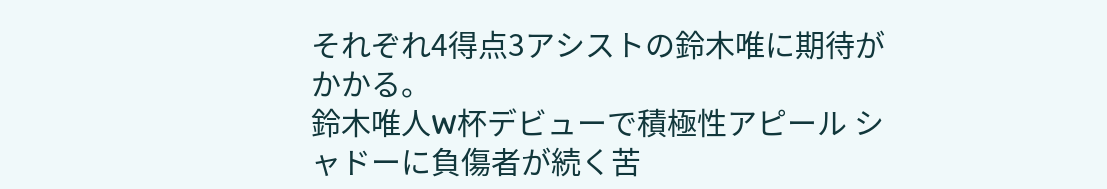それぞれ4得点3アシストの鈴木唯に期待がかかる。
鈴木唯人W杯デビューで積極性アピール シャドーに負傷者が続く苦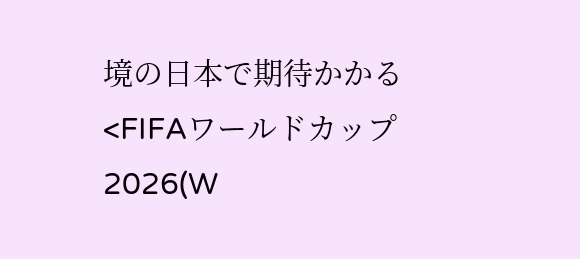境の日本で期待かかる
<FIFAワールドカップ2026(W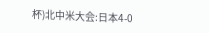杯)北中米大会:日本4-0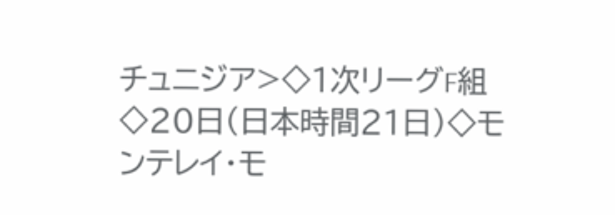チュニジア>◇1次リーグF組◇20日(日本時間21日)◇モンテレイ・モ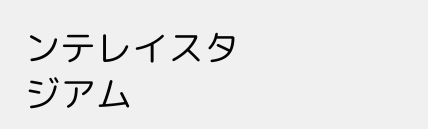ンテレイスタジアム